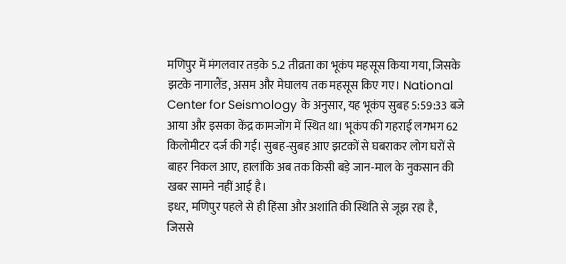मणिपुर में मंगलवार तड़के 5.2 तीव्रता का भूकंप महसूस किया गया, जिसके झटके नागालैंड, असम और मेघालय तक महसूस किए गए। National Center for Seismology के अनुसार, यह भूकंप सुबह 5:59:33 बजे आया और इसका केंद्र कामजोंग में स्थित था। भूकंप की गहराई लगभग 62 किलोमीटर दर्ज की गई। सुबह-सुबह आए झटकों से घबराकर लोग घरों से बाहर निकल आए, हालांकि अब तक किसी बड़े जान-माल के नुकसान की खबर सामने नहीं आई है।
इधर, मणिपुर पहले से ही हिंसा और अशांति की स्थिति से जूझ रहा है, जिससे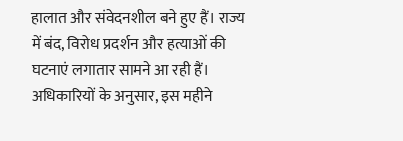हालात और संवेदनशील बने हुए हैं। राज्य में बंद, विरोध प्रदर्शन और हत्याओं की घटनाएं लगातार सामने आ रही हैं। अधिकारियों के अनुसार, इस महीने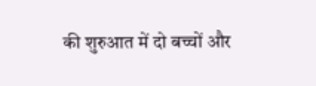की शुरुआत में दो बच्चों और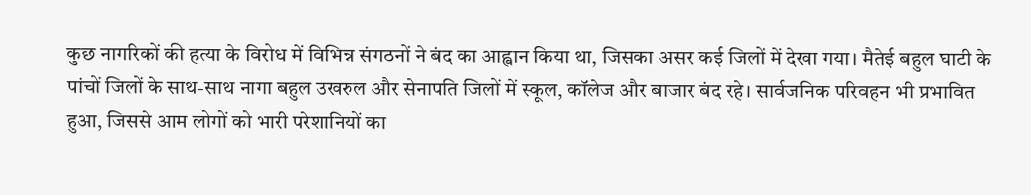कुछ नागरिकों की हत्या के विरोध में विभिन्न संगठनों ने बंद का आह्वान किया था, जिसका असर कई जिलों में देखा गया। मैतेई बहुल घाटी के पांचों जिलों के साथ-साथ नागा बहुल उखरुल और सेनापति जिलों में स्कूल, कॉलेज और बाजार बंद रहे। सार्वजनिक परिवहन भी प्रभावित हुआ, जिससे आम लोगों को भारी परेशानियों का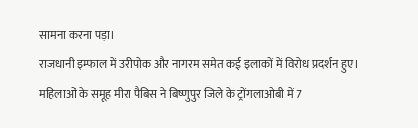सामना करना पड़ा।
राजधानी इम्फाल में उरीपोक और नागरम समेत कई इलाकों में विरोध प्रदर्शन हुए। महिलाओं के समूह मीरा पैबिस ने बिष्णुपुर जिले के ट्रोंगलाओबी में 7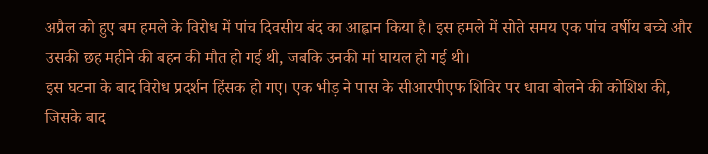अप्रैल को हुए बम हमले के विरोध में पांच दिवसीय बंद का आह्वान किया है। इस हमले में सोते समय एक पांच वर्षीय बच्चे और उसकी छह महीने की बहन की मौत हो गई थी, जबकि उनकी मां घायल हो गई थी।
इस घटना के बाद विरोध प्रदर्शन हिंसक हो गए। एक भीड़ ने पास के सीआरपीएफ शिविर पर धावा बोलने की कोशिश की, जिसके बाद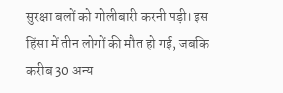सुरक्षा बलों को गोलीबारी करनी पड़ी। इस हिंसा में तीन लोगों की मौत हो गई, जबकि करीब 30 अन्य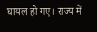घायल हो गए। राज्य में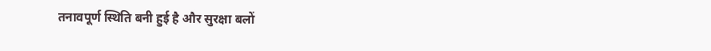तनावपूर्ण स्थिति बनी हुई है और सुरक्षा बलों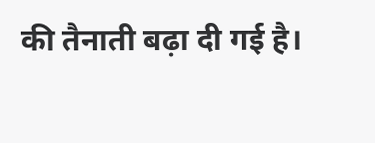की तैनाती बढ़ा दी गई है।